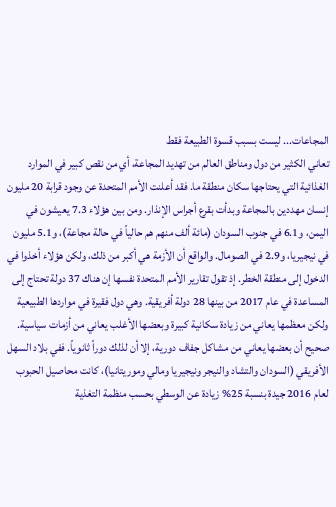المجاعات... ليست بسبب قسوة الطبيعة فقط
تعاني الكثير من دول ومناطق العالم من تهديد المجاعة، أي من نقص كبير في الموارد الغذائية التي يحتاجها سكان منطقة ما. فقد أعلنت الأمم المتحدة عن وجود قرابة 20 مليون إنسان مهددين بالمجاعة وبدأت بقرع أجراس الإنذار. ومن بين هؤلاء 7.3 يعيشون في اليمن، و6.1 في جنوب السودان (مائة ألف منهم هم حالياً في حالة مجاعة)، و5.1 مليون في نيجيريا، و2.9 في الصومال. والواقع أن الأزمة هي أكبر من ذلك، ولكن هؤلاء أخذوا في الدخول إلى منطقة الخطر. إذ تقول تقارير الأمم المتحدة نفسها إن هناك 37 دولة تحتاج إلى المساعدة في عام 2017 من بينها 28 دولة أفريقية. وهي دول فقيرة في مواردها الطبيعية ولكن معظمها يعاني من زيادة سكانية كبيرة وبعضها الأغلب يعاني من أزمات سياسية. صحيح أن بعضها يعاني من مشاكل جفاف دورية، إلا أن لذلك دوراً ثانوياً. ففي بلاد السهل الأفريقي (السودان والتشاد والنيجر ونيجيريا ومالي وموريتانيا)، كانت محاصيل الحبوب لعام 2016 جيدة بنسبة 25% زيادة عن الوسطي بحسب منظمة التغذية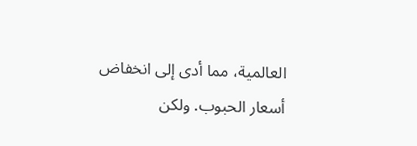العالمية، مما أدى إلى انخفاض أسعار الحبوب. ولكن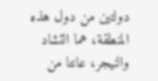دولتين من دول هذه المنطقة، هما التشاد والنيجر، عانتا من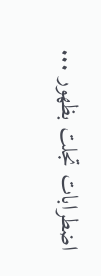اضطرابات تجلت بظهور ...